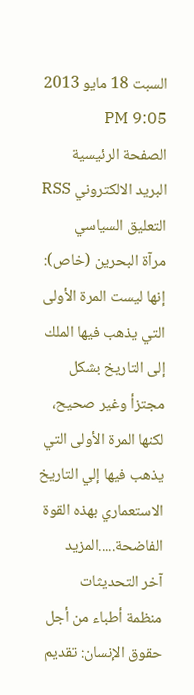السبت 18 مايو 2013 9:05 PM
الصفحة الرئيسية البريد الالكتروني RSS
التعليق السياسي
مرآة البحرين (خاص): إنها ليست المرة الأولى التي يذهب فيها الملك إلى التاريخ بشكل مجتزأ وغير صحيح، لكنها المرة الأولى التي يذهب فيها إلي التاريخ الاستعماري بهذه القوة الفاضحة.....المزيد
آخر التحديثات
منظمة أطباء من أجل حقوق الإنسان: تقديم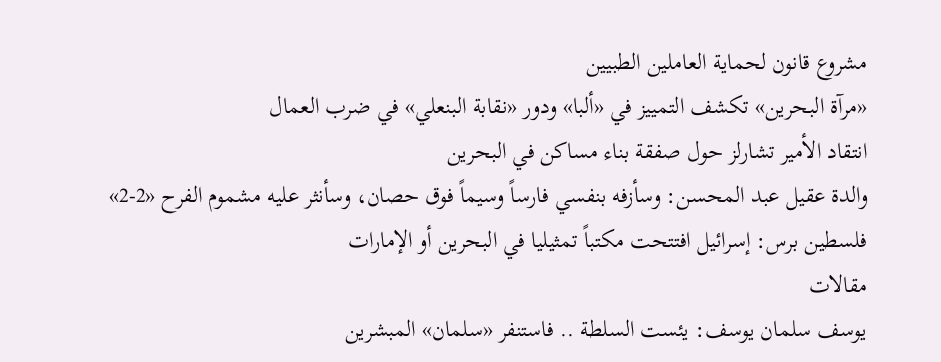مشروع قانون لحماية العاملين الطبيين
«مرآة البحرين» تكشف التمييز في «ألبا» ودور «نقابة البنعلي» في ضرب العمال
انتقاد الأمير تشارلز حول صفقة بناء مساكن في البحرين
والدة عقيل عبد المحسن: وسأزفه بنفسي فارساً وسيماً فوق حصان، وسأنثر عليه مشموم الفرح «2-2»
فلسطين برس: إسرائيل افتتحت مكتباً تمثيليا في البحرين أو الإمارات
مقالات
يوسف سلمان يوسف: يئست السلطة .. فاستنفر «سلمان» المبشرين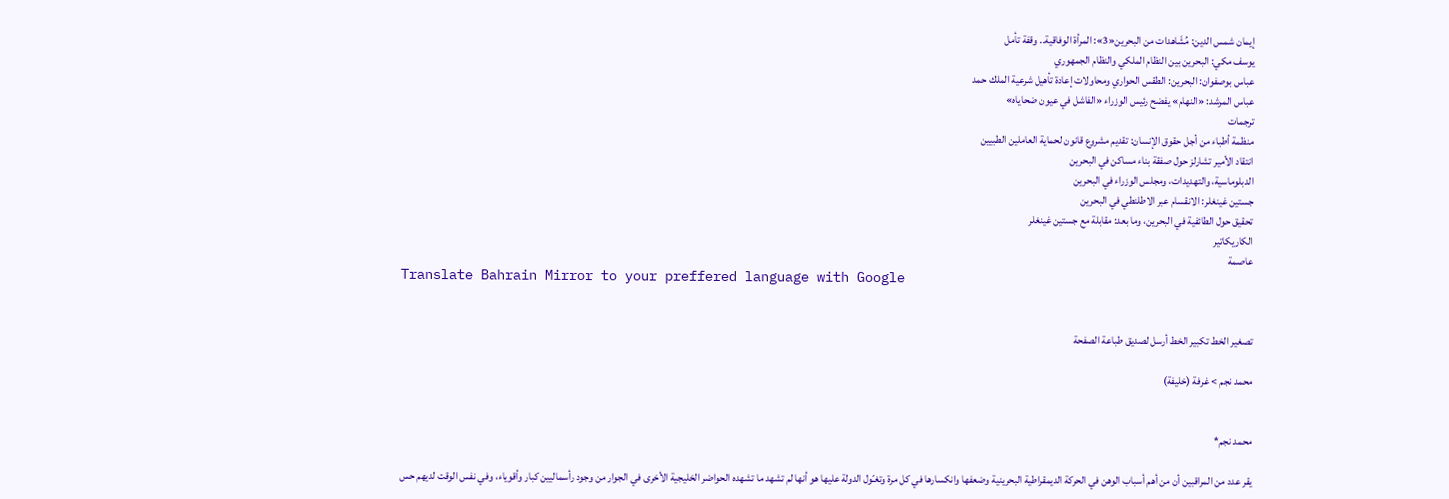إيمان شمس الدين: مُشَاهدات من البحرين«3»: المرأة الوفاقية.. وقفة تأمل
يوسف مكي: البحرين بين النظام الملكي والنظام الجمهوري
عباس بوصفوان: البحرين: الطقس الحواري ومحاولات إعادة تأهيل شرعية الملك حمد
عباس المرشد: «النهام» يفضح رئيس الوزراء «الفاشل في عيون ضحاياه»
ترجمات
منظمة أطباء من أجل حقوق الإنسان: تقديم مشروع قانون لحماية العاملين الطبيين
انتقاد الأمير تشارلز حول صفقة بناء مساكن في البحرين
الدبلوماسية، والتهديدات، ومجلس الوزراء في البحرين
جستين غينغلر: الانقسام عبر الاطلنطي في البحرين
تحقيق حول الطائفية في البحرين، وما بعد: مقابلة مع جستين غينغلر
الكاريكاتير
عاصمة
Translate Bahrain Mirror to your preffered language with Google


تصغير الخط تكبير الخط أرسل لصديق طباعة الصفحة

محمد نجم > غرفة (خليفة)


محمد نجم*

يقر عدد من المراقبين أن من أهم أسباب الوهن في الحركة الديمقراطية البحرينية وضعفها وانكسارها في كل مرة وتغـّول الدولة عليها هو أنها لم تشهد ما تشهده الحواضر الخليجية الأخرى في الجوار من وجود رأسماليين كبار وأقوياء، وفي نفس الوقت لديهم حس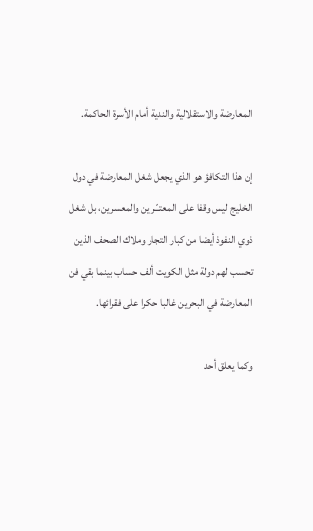المعارضة والاستقلالية والندية أمام الأسرة الحاكمة.

إن هذا التكافؤ هو الذي يجعل شغل المعارضة في دول الخليج ليس وقفا على المعتــّـرين والمعسرين، بل شغل ذوي النفوذ أيضا من كبار التجار وملاك الصحف الذين تحسب لهم دولة مثل الكويت ألف حساب بينما بقي فن المعارضة في البحرين غالبا حكرا على فقرائها.

وكما يعلق أحد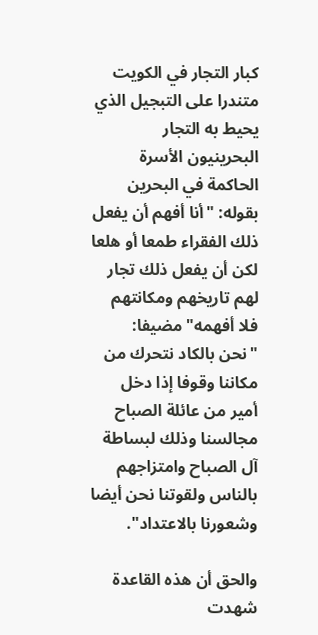كبار التجار في الكويت متندرا على التبجيل الذي يحيط به التجار البحرينيون الأسرة الحاكمة في البحرين بقوله: "أنا أفهم أن يفعل ذلك الفقراء طمعا أو هلعا لكن أن يفعل ذلك تجار لهم تاريخهم ومكانتهم فلا أفهمه" مضيفا: "نحن بالكاد نتحرك من مكاننا وقوفا إذا دخل أمير من عائلة الصباح مجالسنا وذلك لبساطة آل الصباح وامتزاجهم بالناس ولقوتنا نحن أيضا وشعورنا بالاعتداد".

والحق أن هذه القاعدة شهدت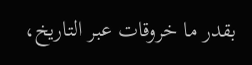بقدر ما خروقات عبر التاريخ،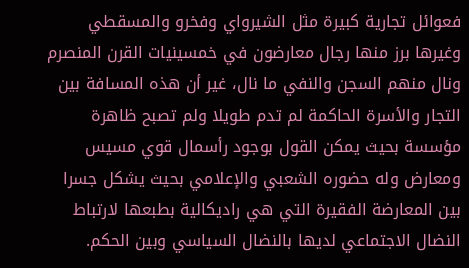فعوائل تجارية كبيرة مثل الشيرواي وفخرو والمسقطي وغيرها برز منها رجال معارضون في خمسينيات القرن المنصرم ونال منهم السجن والنفي ما نال، غير أن هذه المسافة بين التجار والأسرة الحاكمة لم تدم طويلا ولم تصبح ظاهرة مؤسسة بحيث يمكن القول بوجود رأسمال قوي مسيس ومعارض وله حضوره الشعبي والإعلامي بحيث يشكل جسرا بين المعارضة الفقيرة التي هي راديكالية بطبعها لارتباط النضال الاجتماعي لديها بالنضال السياسي وبين الحكم.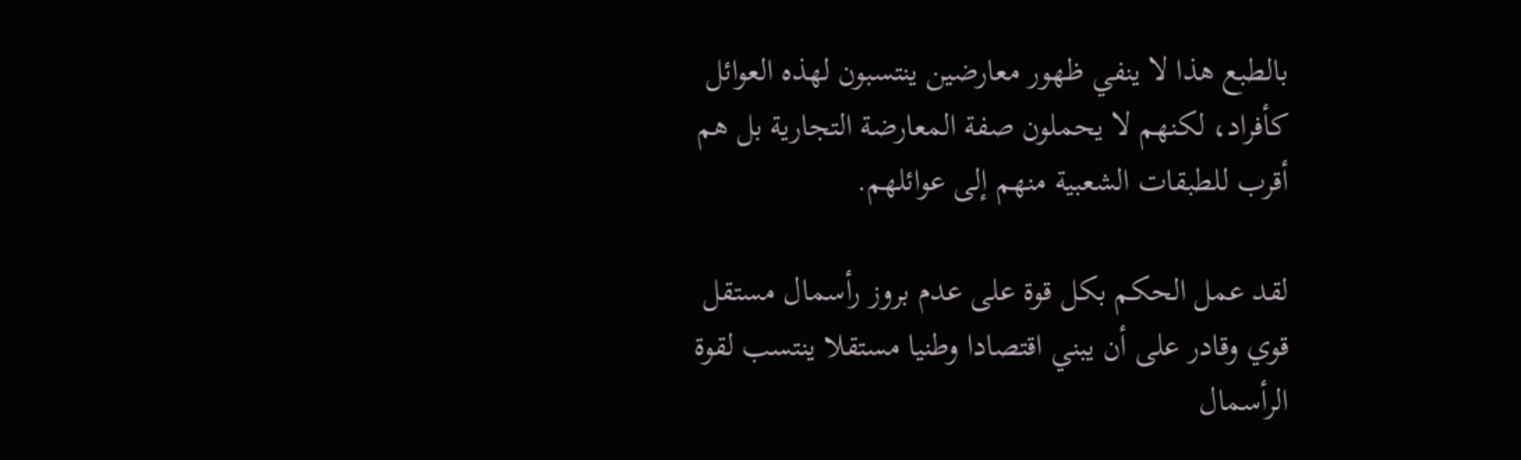بالطبع هذا لا ينفي ظهور معارضين ينتسبون لهذه العوائل كأفراد، لكنهم لا يحملون صفة المعارضة التجارية بل هم أقرب للطبقات الشعبية منهم إلى عوائلهم.

لقد عمل الحكم بكل قوة على عدم بروز رأسمال مستقل قوي وقادر على أن يبني اقتصادا وطنيا مستقلا ينتسب لقوة الرأسمال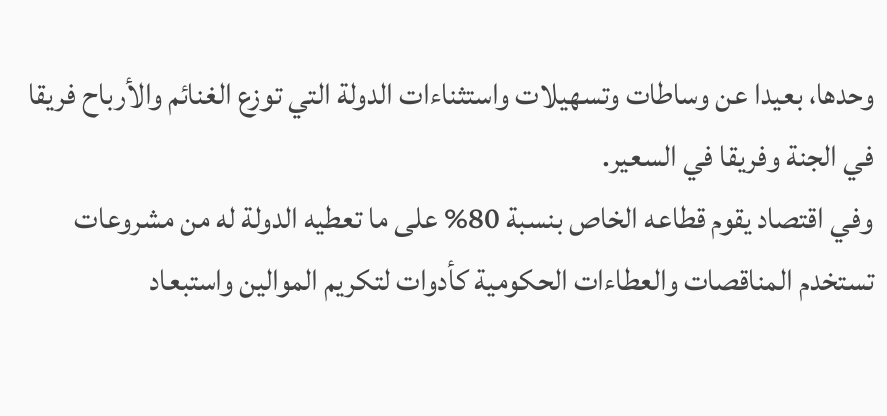وحدها، بعيدا عن وساطات وتسهيلات واستثناءات الدولة التي توزع الغنائم والأرباح فريقا في الجنة وفريقا في السعير.
وفي اقتصاد يقوم قطاعه الخاص بنسبة 80% على ما تعطيه الدولة له من مشروعات تستخدم المناقصات والعطاءات الحكومية كأدوات لتكريم الموالين واستبعاد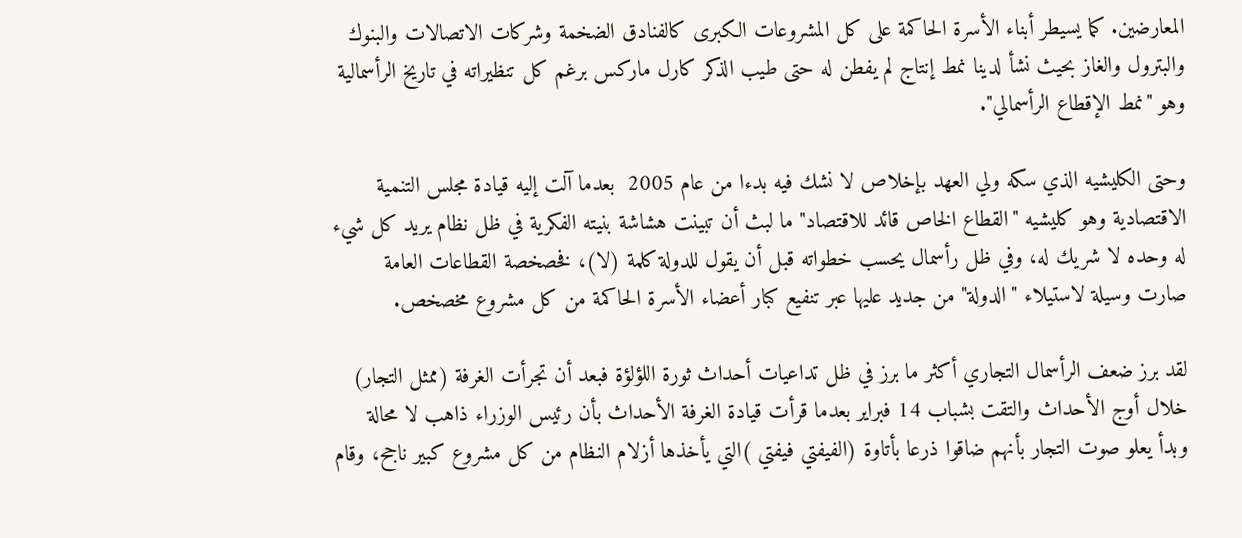المعارضين. كما يسيطر أبناء الأسرة الحاكمة على كل المشروعات الكبرى كالفنادق الضخمة وشركات الاتصالات والبنوك والبترول والغاز بحيث نشأ لدينا نمط إنتاج لم يفطن له حتى طيب الذكر كارل ماركس برغم كل تنظيراته في تاريخ الرأسمالية وهو "نمط الإقطاع الرأسمالي".

وحتى الكليشيه الذي سكه ولي العهد بإخلاص لا نشك فيه بدءا من عام 2005  بعدما آلت إليه قيادة مجلس التنمية الاقتصادية وهو كليشيه "القطاع الخاص قائد للاقتصاد" ما لبث أن تبينت هشاشة بنيته الفكرية في ظل نظام يريد كل شيء له وحده لا شريك له، وفي ظل رأسمال يحسب خطواته قبل أن يقول للدولة كلمة (لا)، فخصخصة القطاعات العامة صارت وسيلة لاستيلاء "الدولة" من جديد عليها عبر تنفيع كبار أعضاء الأسرة الحاكمة من كل مشروع مخصخص.

لقد برز ضعف الرأسمال التجاري أكثر ما برز في ظل تداعيات أحداث ثورة اللؤلؤة فبعد أن تجرأت الغرفة (ممثل التجار) خلال أوج الأحداث والتقت بشباب 14 فبراير بعدما قرأت قيادة الغرفة الأحداث بأن رئيس الوزراء ذاهب لا محالة وبدأ يعلو صوت التجار بأنهم ضاقوا ذرعا بأتاوة (الفيفتي فيفتي )التي يأخذها أزلام النظام من كل مشروع كبير ناجح، وقام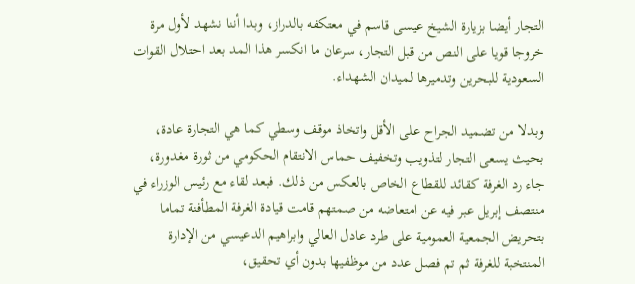التجار أيضا بزيارة الشيخ عيسى قاسم في معتكفه بالدراز، وبدا أننا نشهد لأول مرة خروجا قويا على النص من قبل التجار، سرعان ما انكسر هذا المد بعد احتلال القوات السعودية للبحرين وتدميرها لميدان الشهداء.

وبدلا من تضميد الجراح على الأقل واتخاذ موقف وسطي كما هي التجارة عادة، بحيث يسعى التجار لتذويب وتخفيف حماس الانتقام الحكومي من ثورة مغدورة، جاء رد الغرفة كقائد للقطاع الخاص بالعكس من ذلك. فبعد لقاء مع رئيس الوزراء في منتصف إبريل عبر فيه عن امتعاضه من صمتهم قامت قيادة الغرفة المطأفنة تماما بتحريض الجمعية العمومية على طرد عادل العالي وابراهيم الدعيسي من الإدارة المنتخبة للغرفة ثم تم فصل عدد من موظفيها بدون أي تحقيق،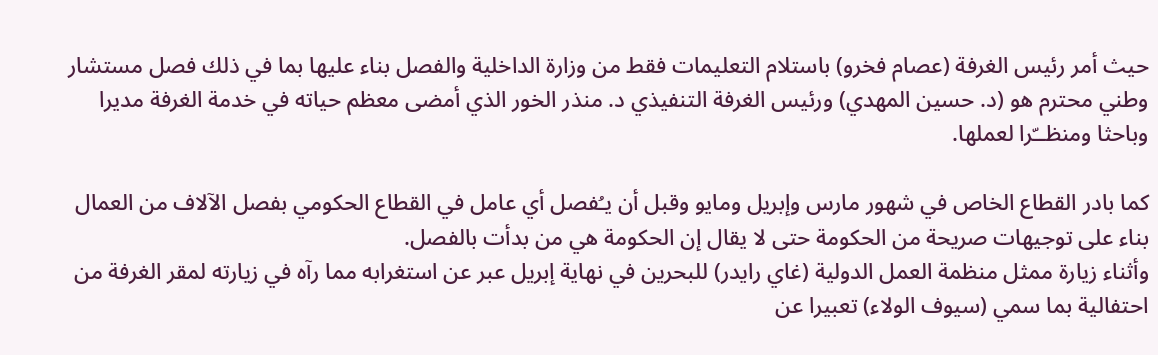حيث أمر رئيس الغرفة (عصام فخرو) باستلام التعليمات فقط من وزارة الداخلية والفصل بناء عليها بما في ذلك فصل مستشار وطني محترم هو (د. حسين المهدي) ورئيس الغرفة التنفيذي د. منذر الخور الذي أمضى معظم حياته في خدمة الغرفة مديرا وباحثا ومنظــّرا لعملها.

كما بادر القطاع الخاص في شهور مارس وإبريل ومايو وقبل أن يـُفصل أي عامل في القطاع الحكومي بفصل الآلاف من العمال بناء على توجيهات صريحة من الحكومة حتى لا يقال إن الحكومة هي من بدأت بالفصل.
وأثناء زيارة ممثل منظمة العمل الدولية (غاي رايدر) للبحرين في نهاية إبريل عبر عن استغرابه مما رآه في زيارته لمقر الغرفة من احتفالية بما سمي (سيوف الولاء) تعبيرا عن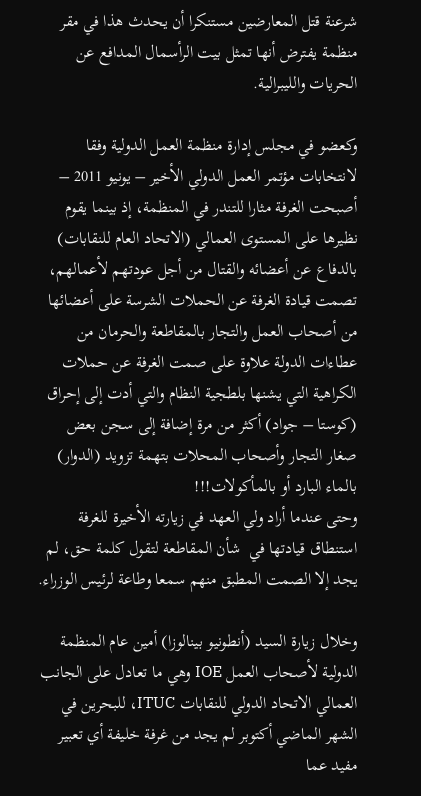شرعنة قتل المعارضين مستنكرا أن يحدث هذا في مقر منظمة يفترض أنها تمثل بيت الرأسمال المدافع عن الحريات والليبرالية.

وكعضو في مجلس إدارة منظمة العمل الدولية وفقا لانتخابات مؤتمر العمل الدولي الأخير – يونيو 2011 – أصبحت الغرفة مثارا للتندر في المنظمة، إذ بينما يقوم نظيرها على المستوى العمالي (الاتحاد العام للنقابات) بالدفاع عن أعضائه والقتال من أجل عودتهم لأعمالهم، تصمت قيادة الغرفة عن الحملات الشرسة على أعضائها من أصحاب العمل والتجار بالمقاطعة والحرمان من  عطاءات الدولة علاوة على صمت الغرفة عن حملات الكراهية التي يشنها بلطجية النظام والتي أدت إلى إحراق (كوستا – جواد) أكثر من مرة إضافة إلى سجن بعض صغار التجار وأصحاب المحلات بتهمة تزويد (الدوار) بالماء البارد أو بالمأكولات!!!
وحتى عندما أراد ولي العهد في زيارته الأخيرة للغرفة استنطاق قيادتها في  شأن المقاطعة لتقول كلمة حق، لم يجد إلا الصمت المطبق منهم سمعا وطاعة لرئيس الوزراء.

وخلال زيارة السيد (أنطونيو بينالوزا) أمين عام المنظمة الدولية لأصحاب العمل IOE وهي ما تعادل على الجانب العمالي الاتحاد الدولي للنقابات ITUC، للبحرين في الشهر الماضي أكتوبر لم يجد من غرفة خليفة أي تعبير مفيد عما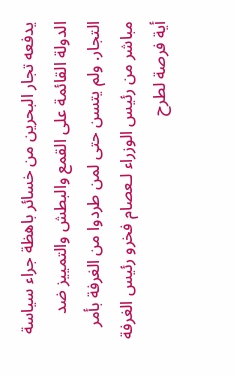يدفعه تجار البحرين من خسائر باهظة جراء سياسة الدولة القائمة على القمع والبطش والتمييز ضد التجار. ولم يتسن حتى لمن طردوا من الغرفة بأمر مباشر من رئيس الوزراء لـعصام فخرو رئيس الغرفة أية فرصة لطرح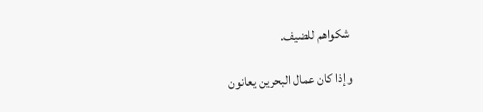شكواهم للضيف.

وإذا كان عمال البحرين يعانون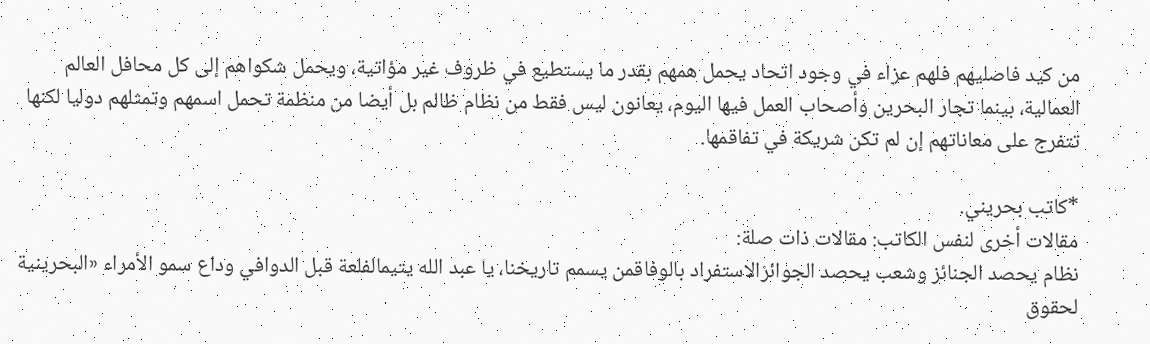من كيد فاصليهم فلهم عزاء في وجود اتحاد يحمل همهم بقدر ما يستطيع في ظروف غير مؤاتية، ويحمل شكواهم إلى كل محافل العالم العمالية، بينما تجار البحرين وأصحاب العمل فيها اليوم، يعانون ليس فقط من نظام ظالم بل أيضا من منظمة تحمل اسمهم وتمثلهم دوليا لكنها تتفرج على معاناتهم إن لم تكن شريكة في تفاقمها.

*كاتب بحريني.
مقالات أخرى لنفس الكاتب: مقالات ذات صلة:
نظام يحصد الجنائز وشعب يحصد الجوائزالاستفراد بالوفاقمن يسمم تاريخنا، يا عبد الله يتيمالفلعة قبل الدوافي وداع سمو الأمراء «البحرينية لحقوق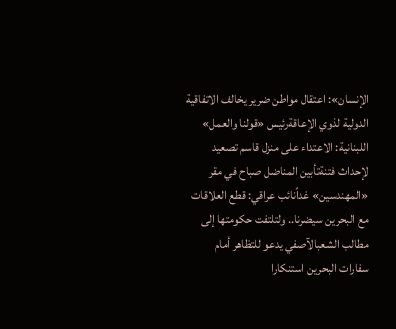الإنسان»: اعتقال مواطن ضرير يخالف الاتفاقية الدولية لذوي الإعاقةرئيس «قولنا والعمل» اللبنانية: الاعتداء على منزل قاسم تصعيد لإحداث فتنةتأبين المناضل صباح في مقر «المهندسين» غداًنائب عراقي: قطع العلاقات مع البحرين سيضرنا.. ولتلتفت حكومتها إلى مطالب الشعبالآصفي يدعو للتظاهر أمام سفارات البحرين استنكارا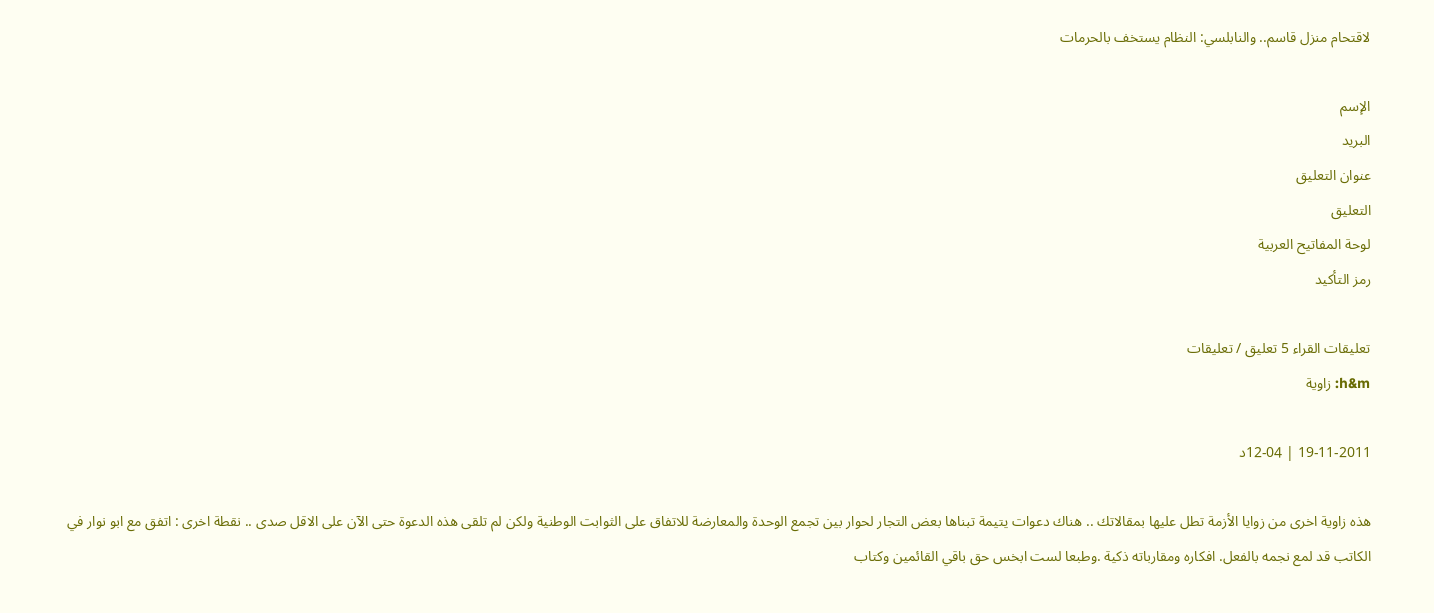لاقتحام منزل قاسم.. والنابلسي: النظام يستخف بالحرمات

الإسم
البريد
عنوان التعليق
التعليق
لوحة المفاتيح العربية
رمز التأكيد

تعليقات القراء 5 تعليق / تعليقات
h&m: زاوية

19-11-2011 | 12-04د

هذه زاوية اخرى من زوايا الأزمة تطل عليها بمقالاتك .. هناك دعوات يتيمة تبناها بعض التجار لحوار بين تجمع الوحدة والمعارضة للاتفاق على الثوابت الوطنية ولكن لم تلقى هذه الدعوة حتى الآن على الاقل صدى .. نقطة اخرى : اتفق مع ابو نوار في الكاتب قد لمع نجمه بالفعل. افكاره ومقارباته ذكية .وطبعا لست ابخس حق باقي القائمين وكتاب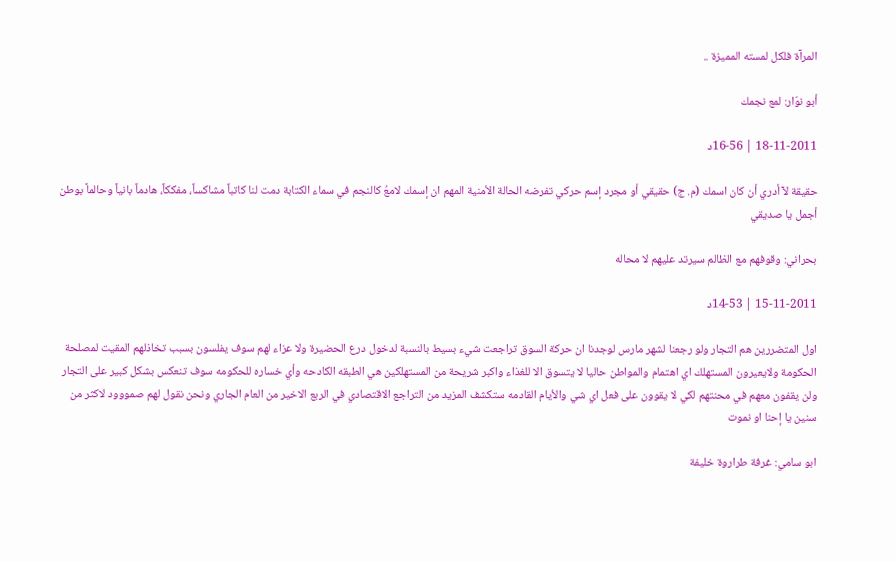المرآة فلكل لمسته المميزة ..

أبو نوّار: لمع نجمك

18-11-2011 | 16-56د

حقيقة لآ أدري أن كان اسمك (م. ج) حقيقي أو مجرد إسم حركي تفرضه الحالة الأمنية المهم ان إسمك لامعُ كالنجم في سماء الكتابة دمت لنا كاتباً مشاكساً، مفككاً، هادماً بانياً وحالماً بوطن أجمل يا صديقي

بحراني: وقوفهم مع الظالم سيرتد عليهم لا محاله

15-11-2011 | 14-53د

اول المتضررين هم التجار ولو رجعنا لشهر مارس لوجدنا ان حركة السوق تراجعت شيء بسيط بالنسبة لدخول درع الحضيرة ولا عزاء لهم سوف يفلسون بسبب تخاذلهم المقيت لمصلحة الحكومة ولايعيرون المستهلك اي اهتمام والمواطن حاليا لا يتسوق الا للغذاء واكبر شريحة من المستهلكين هي الطبقه الكادحه وأي خساره للحكومه سوف تنعكس بشكل كبير على التجار ولن يقفون معهم في محنتهم لكي لا يقوون على فعل اي شي والأيام القادمه ستكشف المزيد من التراجع الاقتصادي في الربع الاخير من العام الجاري ونحن نقول لهم صمووود لاكثر من سنين يا إحنا او نموت

ابو سامي: غرفة طراروة خليفة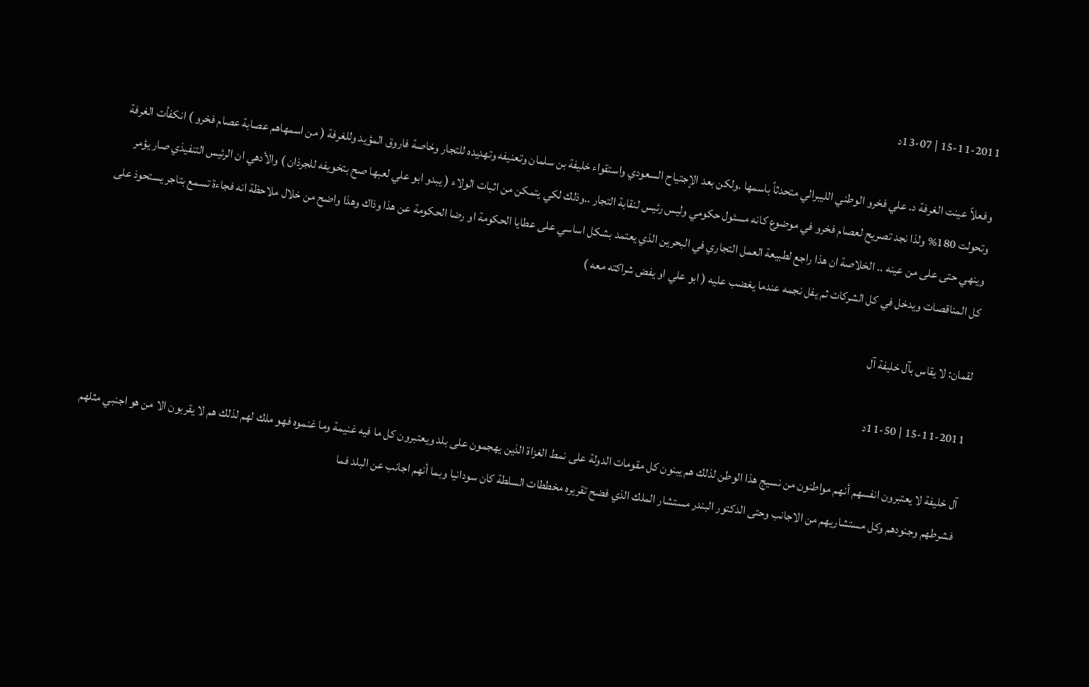15-11-2011 | 13-07د

وفعلاً عينت الغرفة د. علي فخرو الوطني الليبرالي متحدثاً باسمها .ولكن بعد الإجتياح السعودي واستقواء خليفة بن سلمان وتعنيفه وتهديده للتجار وخاصة فاروق المؤيد وللغرفة ( من اسمهاهم عصابة عصام فخرو ) انكفأت الغرفة وتحولت 180% ولذا نجد تصريح لعصام فخرو في موضوع كانه مسئول حكومي وليس رئيس لنقابة التجار ..وذلك لكي يتمكن من اثبات الولاء ( يبدو ابو علي لعبها صح بتخويفه للجرذان ) والأدهي ان الرئيس التنفيذي صار يؤمر وينهي حتى على من عينه .. الخلاصة ان هذا راجع لطبيعة العمل التجاري في البحرين الذي يعتمد بشكل اساسي على عطايا الحكومة او رضا الحكومة عن هذا وذاك وهذا واضح من خلال ملاحظة انه فجاءة تسمع بتاجر يستحوذ على كل المناقصات ويدخل في كل الشركات ثم يفل نجمه عندما يغضب عليه ( ابو علي او يفض شراكته معه )

لقمان: لا يقاس بآل خليفة آل

15-11-2011 | 11-50د

آل خليفة لا يعتبرون انفسهم أنهم مواطنون من نسيج هذا الوطن لذلك هم يبنون كل مقومات الدولة على نمط الغزاة الذين يهجمون على بلد ويعتبرون كل ما فيه غنيمة وما غنموه فهو ملك لهم لذلك هم لا يقربون الا من هو اجنبي مثلهم فشرطهم وجنودهم وكل مستشاريهم من الاجانب وحتى الدكتور البندر مستشار الملك الذي فضح تقريره مخططات السلطة كان سودانيا وبما أنهم اجانب عن البلد فما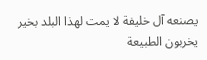يصنعه آل خليفة لا يمت لهذا البلد بخير يخربون الطبيعة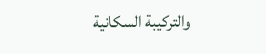والتركيبة السكانية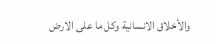والأخلاق الانسانية وكل ما على الارض